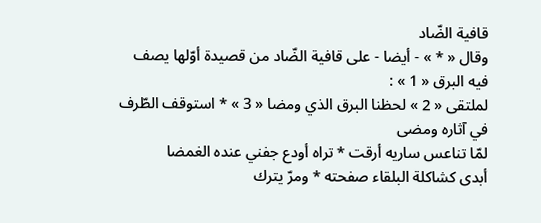قافية الضّاد
وقال « * » - أيضا - على قافية الضّاد من قصيدة أوّلها يصف فيه البرق « 1 » :
لملتقى « 2 » لحظنا البرق الذي ومضا « 3 » * استوقف الطّرف في آثاره ومضى
لمّا تناعس ساريه أرقت * تراه أودع جفني عنده الغمضا
أبدى كشاكلة البلقاء صفحته * ومرّ يترك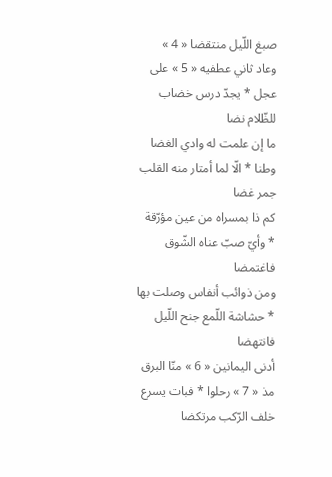صبغ اللّيل منتقضا « 4 »
وعاد ثاني عطفيه « 5 » على عجل * يجدّ درس خضاب للظّلام نضا
ما إن علمت له وادي الغضا وطنا * الّا لما أمتار منه القلب جمر غضا
كم ذا بمسراه من عين مؤرّقة * وأيّ صبّ عناه الشّوق فاغتمضا
ومن ذوائب أنفاس وصلت بها * حشاشة اللّمع جنح اللّيل فانتهضا
أدنى اليمانين « 6 » منّا البرق مذ « 7 » رحلوا * فبات يسرع خلف الرّكب مرتكضا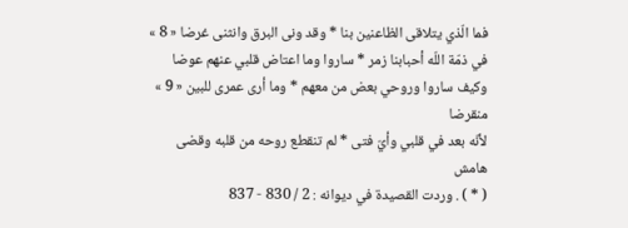فما الّذي يتلاقى الظاعنين بنا * وقد ونى البرق وانثنى غرضا « 8 »
في ذمّة اللّه أحبابنا زمر * ساروا وما اعتاض قلبي عنهم عوضا
وكيف ساروا وروحي بعض من معهم * وما أرى عمرى للبين « 9 » منقرضا
لأنّه بعد في قلبي وأيّ فتى * لم تنقطع روحه من قلبه وقضى
هامش
( * ) . وردت القصيدة في ديوانه : 2 / 830 - 837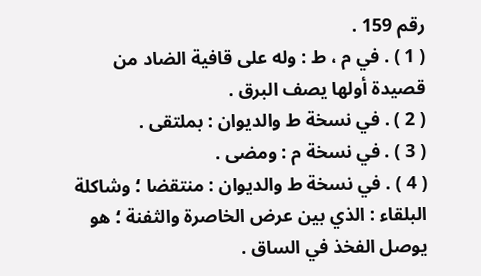رقم 159 .
( 1 ) . في م ، ط : وله على قافية الضاد من قصيدة أولها يصف البرق .
( 2 ) . في نسخة ط والديوان : بملتقى .
( 3 ) . في نسخة م : ومضى .
( 4 ) . في نسخة ط والديوان : منتقضا ؛ وشاكلة البلقاء : الذي بين عرض الخاصرة والثفنة ؛ هو يوصل الفخذ في الساق .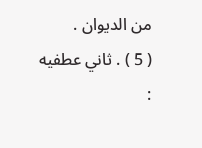من الديوان .
( 5 ) . ثاني عطفيه :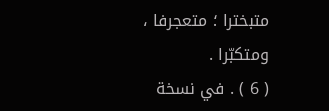متبخترا ؛ متعجرفا ، ومتكبّرا .
( 6 ) . في نسخة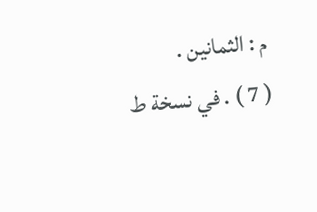م : الثمانين .
( 7 ) . في نسخة ط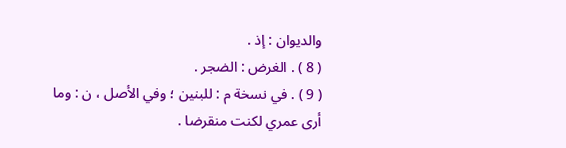والديوان : إذ .
( 8 ) . الغرض : الضجر .
( 9 ) . في نسخة م : للبنين ؛ وفي الأصل ، ن : وما أرى عمري لكنت منقرضا .